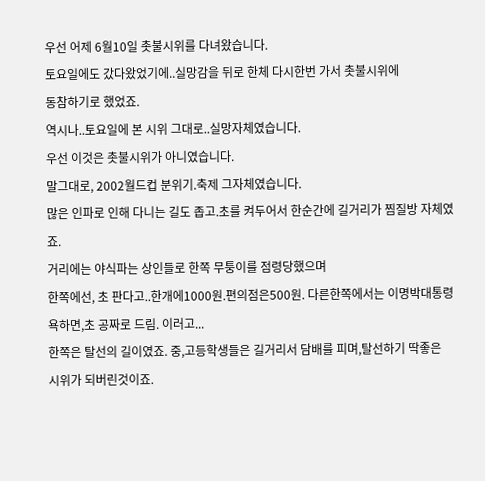우선 어제 6월10일 촛불시위를 다녀왔습니다.
토요일에도 갔다왔었기에..실망감을 뒤로 한체 다시한번 가서 촛불시위에
동참하기로 했었죠.
역시나..토요일에 본 시위 그대로..실망자체였습니다.
우선 이것은 촛불시위가 아니였습니다.
말그대로, 2002월드컵 분위기.축제 그자체였습니다.
많은 인파로 인해 다니는 길도 좁고.초를 켜두어서 한순간에 길거리가 찜질방 자체였죠.
거리에는 야식파는 상인들로 한쪽 무퉁이를 점령당했으며
한쪽에선, 초 판다고..한개에1000원.편의점은500원. 다른한쪽에서는 이명박대통령
욕하면,초 공짜로 드림. 이러고...
한쪽은 탈선의 길이였죠. 중,고등학생들은 길거리서 담배를 피며,탈선하기 딱좋은
시위가 되버린것이죠.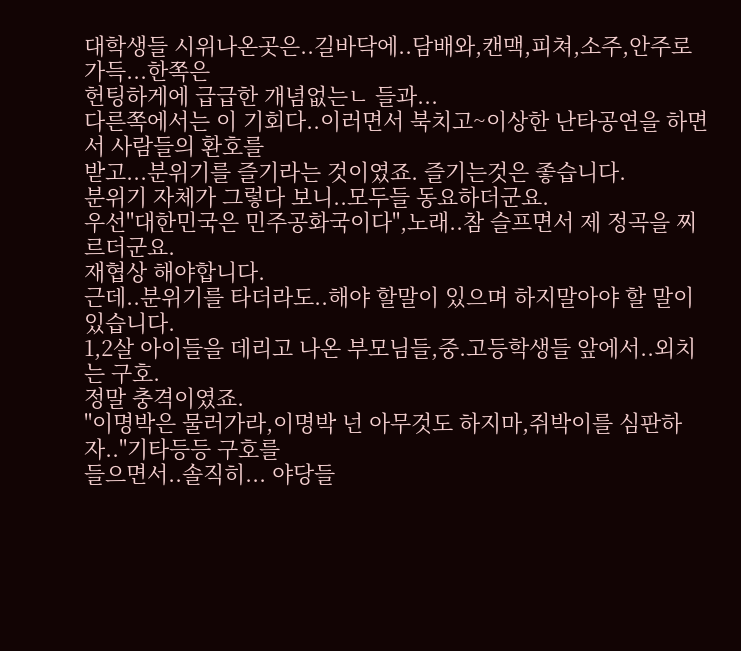대학생들 시위나온곳은..길바닥에..담배와,캔맥,피쳐,소주,안주로 가득...한쪽은
헌팅하게에 급급한 개념없는ㄴ 들과...
다른쪽에서는 이 기회다..이러면서 북치고~이상한 난타공연을 하면서 사람들의 환호를
받고...분위기를 즐기라는 것이였죠. 즐기는것은 좋습니다.
분위기 자체가 그렇다 보니..모두들 동요하더군요.
우선"대한민국은 민주공화국이다",노래..참 슬프면서 제 정곡을 찌르더군요.
재협상 해야합니다.
근데..분위기를 타더라도..해야 할말이 있으며 하지말아야 할 말이 있습니다.
1,2살 아이들을 데리고 나온 부모님들,중.고등학생들 앞에서..외치는 구호.
정말 충격이였죠.
"이명박은 물러가라,이명박 넌 아무것도 하지마,쥐박이를 심판하자.."기타등등 구호를
들으면서..솔직히... 야당들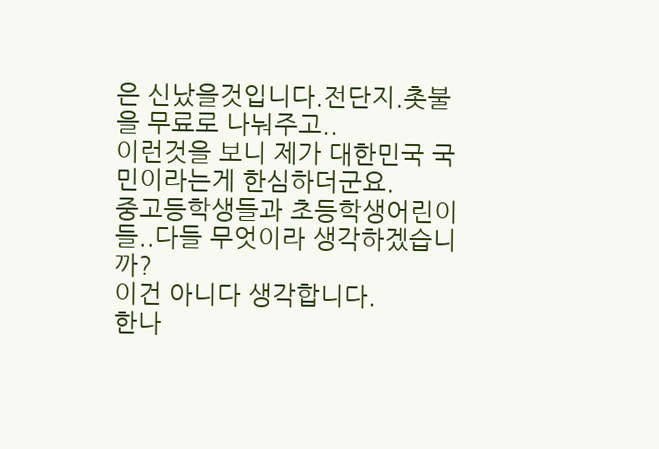은 신났을것입니다.전단지.촛불을 무료로 나눠주고..
이런것을 보니 제가 대한민국 국민이라는게 한심하더군요.
중고등학생들과 초등학생어린이들..다들 무엇이라 생각하겠습니까?
이건 아니다 생각합니다.
한나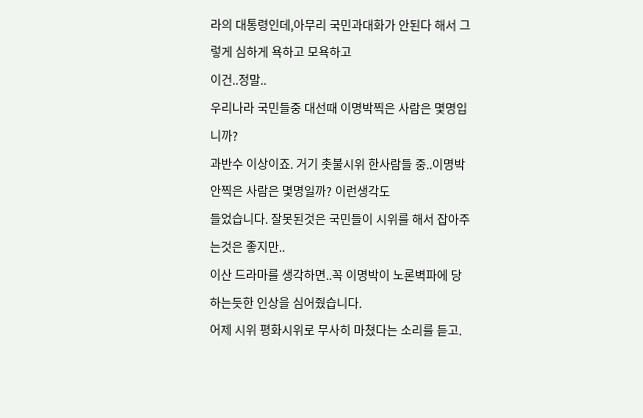라의 대통령인데,아무리 국민과대화가 안된다 해서 그렇게 심하게 욕하고 모욕하고
이건..정말..
우리나라 국민들중 대선때 이명박찍은 사람은 몇명입니까?
과반수 이상이죠. 거기 촛불시위 한사람들 중..이명박 안찍은 사람은 몇명일까? 이런생각도
들었습니다. 잘못된것은 국민들이 시위를 해서 잡아주는것은 좋지만..
이산 드라마를 생각하면..꼭 이명박이 노론벽파에 당하는듯한 인상을 심어줬습니다.
어제 시위 평화시위로 무사히 마쳤다는 소리를 듣고.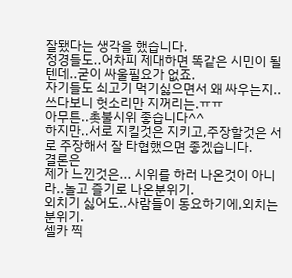잘됐다는 생각을 했습니다.
정경들도..어차피 제대하면 똑같은 시민이 될텐데..굳이 싸울필요가 없죠.
자기들도 쇠고기 먹기싫으면서 왜 싸우는지..
쓰다보니 헛소리만 지꺼리는.ㅠㅠ
아무튼..촛불시위 좋습니다^^
하지만..서로 지킬것은 지키고,주장할것은 서로 주장해서 잘 타협했으면 좋겠습니다.
결론은
제가 느낀것은... 시위를 하러 나온것이 아니라..놀고 즐기로 나온분위기.
외치기 싫어도..사람들이 동요하기에,외치는 분위기.
셀카 찍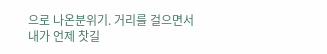으로 나온분위기. 거리를 걸으면서 내가 언제 찻길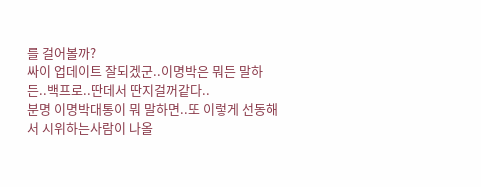를 걸어볼까?
싸이 업데이트 잘되겠군..이명박은 뭐든 말하든..백프로..딴데서 딴지걸꺼같다..
분명 이명박대통이 뭐 말하면..또 이렇게 선동해서 시위하는사람이 나올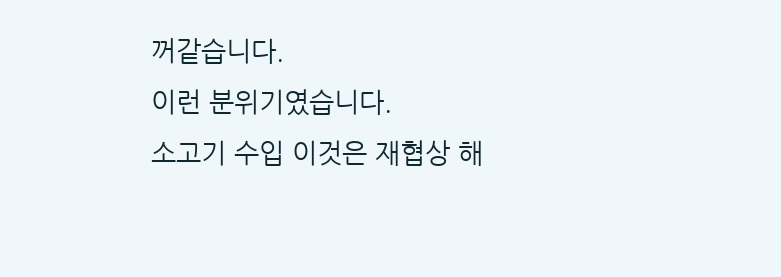꺼같습니다.
이런 분위기였습니다.
소고기 수입 이것은 재협상 해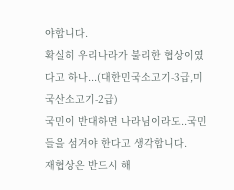야합니다.
확실히 우리나라가 불리한 협상이였다고 하나...(대한민국소고기-3급,미국산소고기-2급)
국민이 반대하면 나라님이라도..국민들을 섬겨야 한다고 생각합니다.
재협상은 반드시 해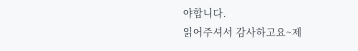야합니다.
읽어주셔서 감사하고요~제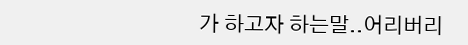가 하고자 하는말..어리버리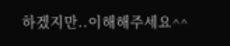하겠지만..이해해주세요^^